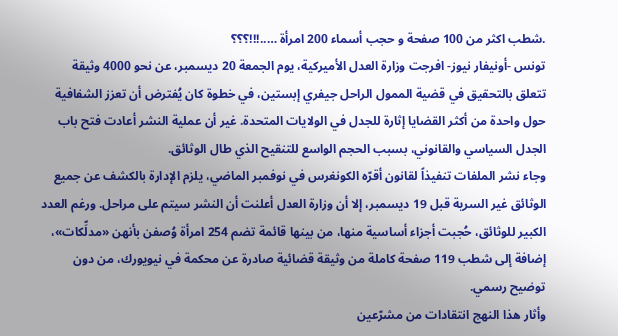.شطب اكثر من 100 صفحة و حجب أسماء 200 امرأة …..!!!؟؟؟
تونس -أونيفار نيوز- افرجت وزارة العدل الأميركية، يوم الجمعة 20 ديسمبر، عن نحو 4000 وثيقة تتعلق بالتحقيق في قضية الممول الراحل جيفري إبستين، في خطوة كان يُفترض أن تعزز الشفافية حول واحدة من أكثر القضايا إثارة للجدل في الولايات المتحدة. غير أن عملية النشر أعادت فتح باب الجدل السياسي والقانوني، بسبب الحجم الواسع للتنقيح الذي طال الوثائق.
وجاء نشر الملفات تنفيذاً لقانون أقرّه الكونغرس في نوفمبر الماضي، يلزم الإدارة بالكشف عن جميع الوثائق غير السرية قبل 19 ديسمبر، إلا أن وزارة العدل أعلنت أن النشر سيتم على مراحل. ورغم العدد الكبير للوثائق، حُجبت أجزاء أساسية منها، من بينها قائمة تضم 254 امرأة وُصفن بأنهن «مدلِّكات»، إضافة إلى شطب 119 صفحة كاملة من وثيقة قضائية صادرة عن محكمة في نيويورك، من دون توضيح رسمي.
وأثار هذا النهج انتقادات من مشرّعين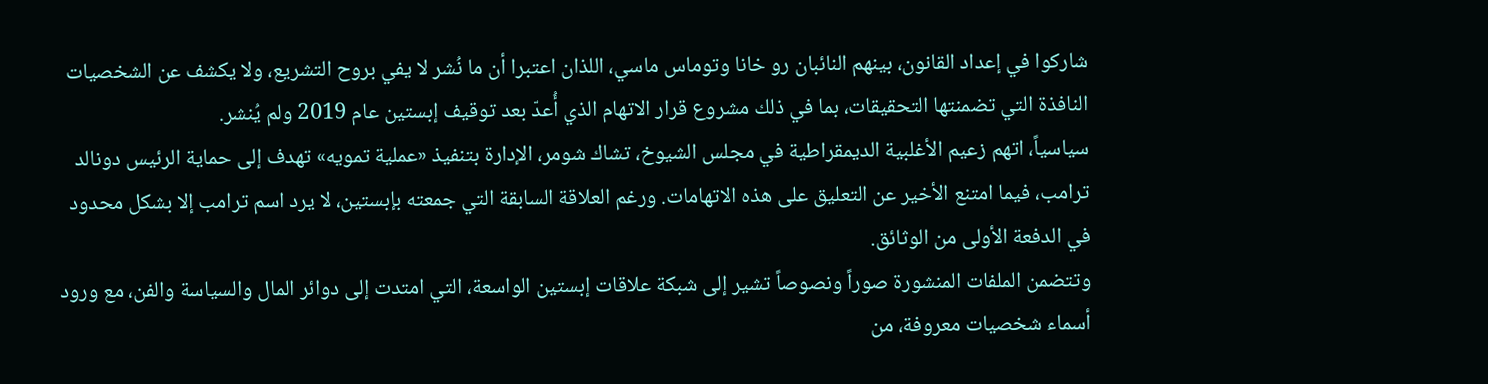شاركوا في إعداد القانون، بينهم النائبان رو خانا وتوماس ماسي، اللذان اعتبرا أن ما نُشر لا يفي بروح التشريع، ولا يكشف عن الشخصيات النافذة التي تضمنتها التحقيقات، بما في ذلك مشروع قرار الاتهام الذي أُعدّ بعد توقيف إبستين عام 2019 ولم يُنشر.
سياسياً، اتهم زعيم الأغلبية الديمقراطية في مجلس الشيوخ، تشاك شومر، الإدارة بتنفيذ «عملية تمويه» تهدف إلى حماية الرئيس دونالد ترامب، فيما امتنع الأخير عن التعليق على هذه الاتهامات. ورغم العلاقة السابقة التي جمعته بإبستين، لا يرد اسم ترامب إلا بشكل محدود في الدفعة الأولى من الوثائق.
وتتضمن الملفات المنشورة صوراً ونصوصاً تشير إلى شبكة علاقات إبستين الواسعة، التي امتدت إلى دوائر المال والسياسة والفن، مع ورود أسماء شخصيات معروفة، من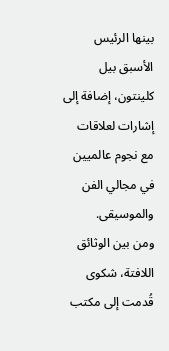بينها الرئيس الأسبق بيل كلينتون، إضافة إلى إشارات لعلاقات مع نجوم عالميين في مجالي الفن والموسيقى.
ومن بين الوثائق اللافتة، شكوى قُدمت إلى مكتب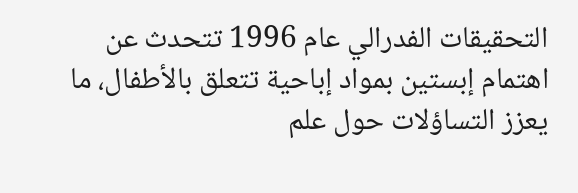التحقيقات الفدرالي عام 1996 تتحدث عن اهتمام إبستين بمواد إباحية تتعلق بالأطفال، ما يعزز التساؤلات حول علم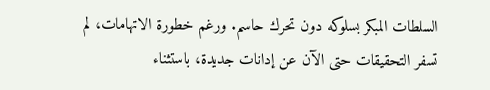السلطات المبكر بسلوكه دون تحرك حاسم. ورغم خطورة الاتهامات، لم تسفر التحقيقات حتى الآن عن إدانات جديدة، باستثناء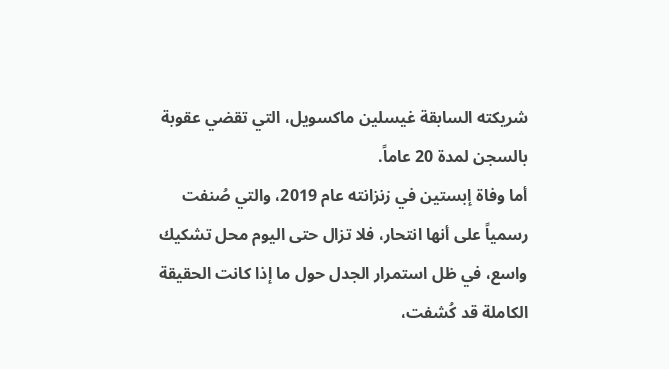شريكته السابقة غيسلين ماكسويل، التي تقضي عقوبة بالسجن لمدة 20 عاماً.
أما وفاة إبستين في زنزانته عام 2019، والتي صُنفت رسمياً على أنها انتحار، فلا تزال حتى اليوم محل تشكيك واسع، في ظل استمرار الجدل حول ما إذا كانت الحقيقة الكاملة قد كُشفت،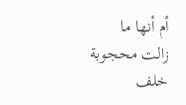أم أنها ما زالت محجوبة خلف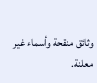وثائق منقحة وأسماء غير معلنة.